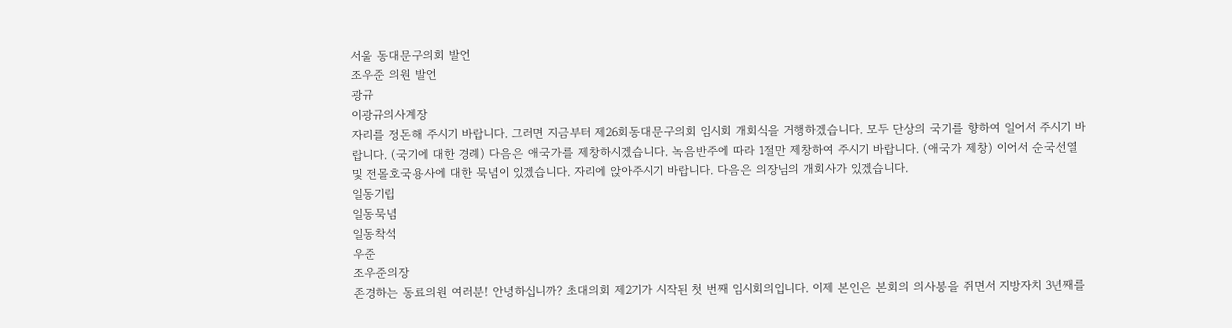서울 동대문구의회 발언
조우준 의원 발언
광규
이광규의사계장
자리를 정돈해 주시기 바랍니다. 그러면 지금부터 제26회동대문구의회 임시회 개회식을 거행하겠습니다. 모두 단상의 국기를 향하여 일어서 주시기 바랍니다. (국기에 대한 경례) 다음은 애국가를 제창하시겠습니다. 녹음반주에 따라 1절만 제창하여 주시기 바랍니다. (애국가 제창) 이어서 순국선열 및 전몰호국용사에 대한 묵념이 있겠습니다. 자리에 앉아주시기 바랍니다. 다음은 의장님의 개회사가 있겠습니다.
일동기립
일동묵념
일동착석
우준
조우준의장
존경하는 동료의원 여러분! 안녕하십니까? 초대의회 제2기가 시작된 첫 번째 임시회의입니다. 이제 본인은 본회의 의사봉을 쥐면서 지방자치 3년째를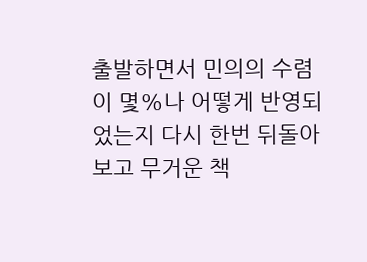출발하면서 민의의 수렴이 몇%나 어떻게 반영되었는지 다시 한번 뒤돌아 보고 무거운 책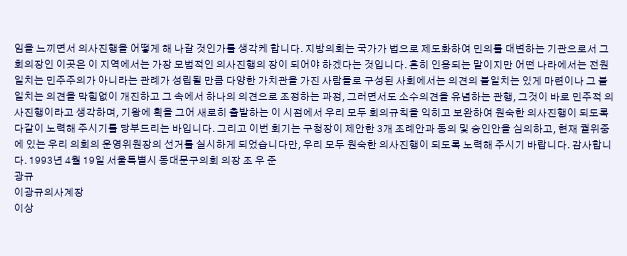임을 느끼면서 의사진행을 어떻게 해 나갈 것인가를 생각케 합니다. 지방의회는 국가가 법으로 제도화하여 민의를 대변하는 기관으로서 그 회의장인 이곳은 이 지역에서는 가장 모범적인 의사진행의 장이 되어야 하겠다는 것입니다. 흔히 인용되는 말이지만 어떤 나라에서는 전원일치는 민주주의가 아니라는 관례가 성립될 만큼 다양한 가치관을 가진 사람들로 구성된 사회에서는 의견의 불일치는 있게 마련이나 그 불일치는 의견을 막힘없이 개진하고 그 속에서 하나의 의견으로 조정하는 과정, 그러면서도 소수의견을 유념하는 관행, 그것이 바로 민주적 의사진행이라고 생각하며, 기왕에 획을 그어 새로히 출발하는 이 시점에서 우리 모두 회의규칙을 익히고 보완하여 원숙한 의사진행이 되도록 다같이 노력해 주시기를 당부드리는 바입니다. 그리고 이번 회기는 구청장이 제안한 3개 조례안과 동의 및 승인안을 심의하고, 현재 궐위중에 있는 우리 의회의 운영위원장의 선거를 실시하게 되었습니다만, 우리 모두 원숙한 의사진행이 되도록 노력해 주시기 바랍니다. 감사합니다. 1993년 4월 19일 서울특별시 동대문구의회 의장 조 우 준
광규
이광규의사계장
이상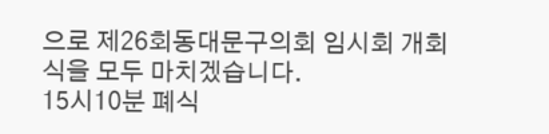으로 제26회동대문구의회 임시회 개회식을 모두 마치겠습니다.
15시10분 폐식